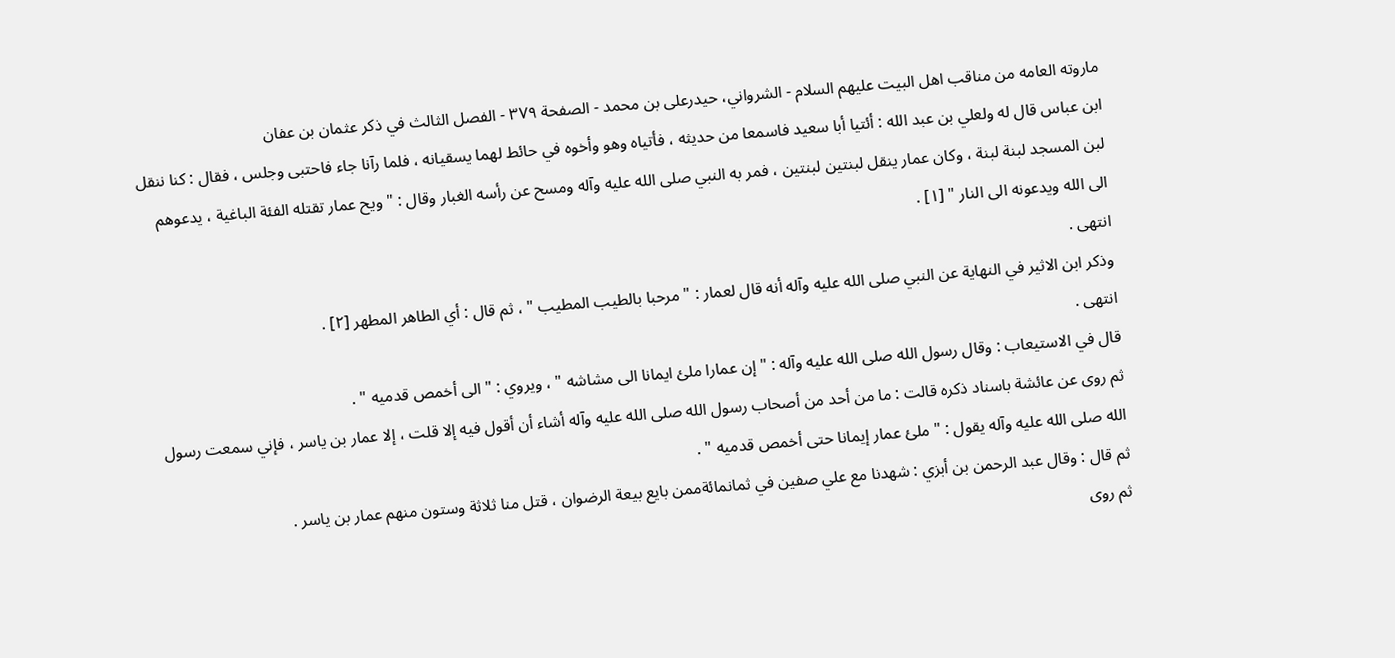ماروته العامه من مناقب اهل البيت عليهم السلام - الشرواني، حیدرعلی بن محمد - الصفحة ٣٧٩ - الفصل الثالث في ذكر عثمان بن عفان
ابن عباس قال له ولعلي بن عبد الله : أئتيا أبا سعيد فاسمعا من حديثه ، فأتياه وهو وأخوه في حائط لهما يسقيانه ، فلما رآنا جاء فاحتبى وجلس ، فقال : كنا ننقل لبن المسجد لبنة لبنة ، وكان عمار ينقل لبنتين لبنتين ، فمر به النبي صلى الله عليه وآله ومسح عن رأسه الغبار وقال : " ويح عمار تقتله الفئة الباغية ، يدعوهم الى الله ويدعونه الى النار " [١] .
انتهى .
وذكر ابن الاثير في النهاية عن النبي صلى الله عليه وآله أنه قال لعمار : " مرحبا بالطيب المطيب " ، ثم قال : أي الطاهر المطهر [٢] .
انتهى .
قال في الاستيعاب : وقال رسول الله صلى الله عليه وآله : " إن عمارا ملئ ايمانا الى مشاشه " ، ويروي : " الى أخمص قدميه " .
ثم روى عن عائشة باسناد ذكره قالت : ما من أحد من أصحاب رسول الله صلى الله عليه وآله أشاء أن أقول فيه إلا قلت ، إلا عمار بن ياسر ، فإني سمعت رسول الله صلى الله عليه وآله يقول : " ملئ عمار إيمانا حتى أخمص قدميه " .
ثم قال : وقال عبد الرحمن بن أبزي : شهدنا مع علي صفين في ثمانمائةممن بايع بيعة الرضوان ، قتل منا ثلاثة وستون منهم عمار بن ياسر .
ثم روى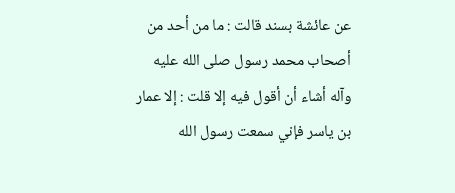عن عائشة بسند قالت : ما من أحد من أصحاب محمد رسول صلى الله عليه وآله أشاء أن أقول فيه إلا قلت : إلا عمار بن ياسر فإني سمعت رسول الله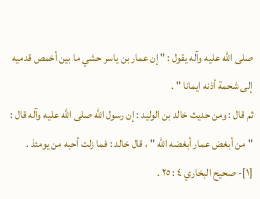صلى الله عليه وآله يقول : " إن عمار بن ياسر حشي ما بين أخمص قدميه إلى شحمة أذنه ايمانا " .
ثم قال : ومن حديث خالد بن الوليد : إن رسول الله صلى الله عليه وآله قال : " من أبغض عمار أبغضه الله " ، قال خالد : فما زلت أحبه من يومئذ .
[١]- صحيح البخاري ٤ : ٢٥ .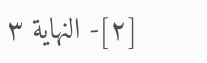[٢]- النهاية ٣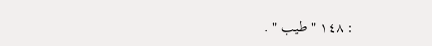: ١٤٨ " طيب " .